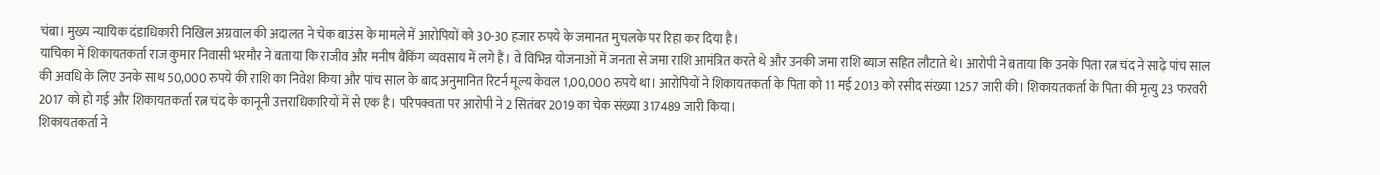चंबा। मुख्य न्यायिक दंडाधिकारी निखिल अग्रवाल की अदालत ने चेक बाउंस के मामले में आरोपियों को 30-30 हजार रुपये के जमानत मुचलके पर रिहा कर दिया है।
याचिका में शिकायतकर्ता राज कुमार निवासी भरमौर ने बताया कि राजीव और मनीष बैंकिंग व्यवसाय में लगे हैं। वे विभिन्न योजनाओं में जनता से जमा राशि आमंत्रित करते थे और उनकी जमा राशि ब्याज सहित लौटाते थे। आरोपी ने बताया कि उनके पिता रत्न चंद ने साढ़े पांच साल की अवधि के लिए उनके साथ 50,000 रुपये की राशि का निवेश किया और पांच साल के बाद अनुमानित रिटर्न मूल्य केवल 1,00,000 रुपये था। आरोपियों ने शिकायतकर्ता के पिता को 11 मई 2013 को रसीद संख्या 1257 जारी की। शिकायतकर्ता के पिता की मृत्यु 23 फरवरी 2017 को हो गई और शिकायतकर्ता रत्न चंद के कानूनी उत्तराधिकारियों में से एक है। परिपक्वता पर आरोपी ने 2 सितंबर 2019 का चेक संख्या 317489 जारी किया।
शिकायतकर्ता ने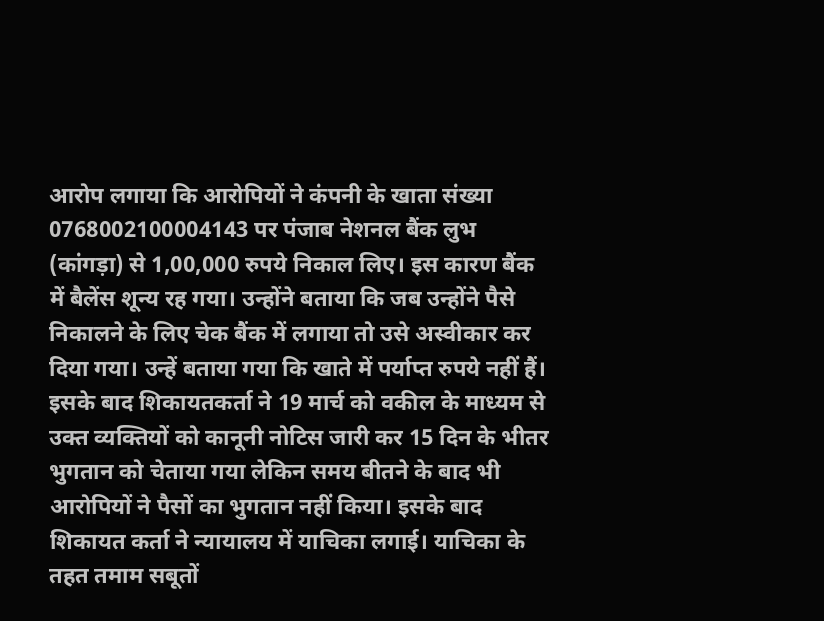आरोप लगाया कि आरोपियों ने कंपनी के खाता संख्या 0768002100004143 पर पंजाब नेशनल बैंक लुभ (कांगड़ा) से 1,00,000 रुपये निकाल लिए। इस कारण बैंक में बैलेंस शून्य रह गया। उन्होंने बताया कि जब उन्होंने पैसे निकालने के लिए चेक बैंक में लगाया तो उसे अस्वीकार कर दिया गया। उन्हें बताया गया कि खाते में पर्याप्त रुपये नहीं हैं। इसके बाद शिकायतकर्ता ने 19 मार्च को वकील के माध्यम से उक्त व्यक्तियों को कानूनी नोटिस जारी कर 15 दिन के भीतर भुगतान को चेताया गया लेकिन समय बीतने के बाद भी आरोपियों ने पैसों का भुगतान नहीं किया। इसके बाद शिकायत कर्ता ने न्यायालय में याचिका लगाई। याचिका के तहत तमाम सबूतों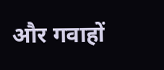और गवाहों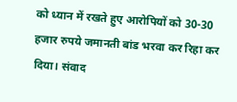को ध्यान में रखते हुए आरोपियों को 30-30 हजार रुपये जमानती बांड भरवा कर रिहा कर दिया। संवाद